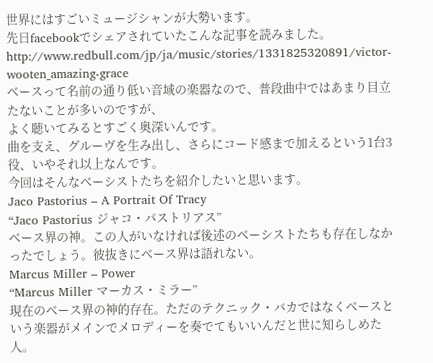世界にはすごいミュージシャンが大勢います。
先日facebookでシェアされていたこんな記事を読みました。
http://www.redbull.com/jp/ja/music/stories/1331825320891/victor-wooten_amazing-grace
ベースって名前の通り低い音域の楽器なので、普段曲中ではあまり目立たないことが多いのですが、
よく聴いてみるとすごく奥深いんです。
曲を支え、グルーヴを生み出し、さらにコード感まで加えるという1台3役、いやそれ以上なんです。
今回はそんなベーシストたちを紹介したいと思います。
Jaco Pastorius – A Portrait Of Tracy
“Jaco Pastorius ジャコ・パストリアス”
ベース界の神。この人がいなければ後述のベーシストたちも存在しなかったでしょう。彼抜きにベース界は語れない。
Marcus Miller – Power
“Marcus Miller マーカス・ミラー”
現在のベース界の神的存在。ただのテクニック・バカではなくベースという楽器がメインでメロディーを奏でてもいいんだと世に知らしめた人。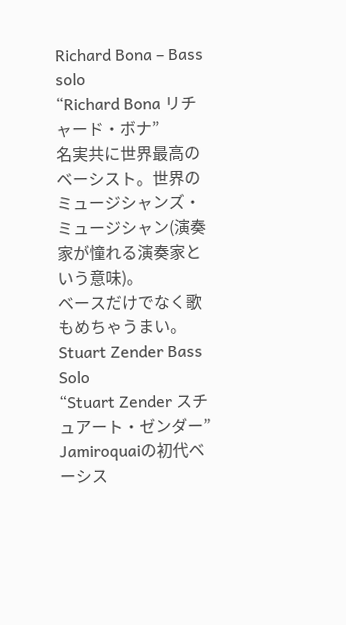Richard Bona – Bass solo
“Richard Bona リチャード・ボナ”
名実共に世界最高のベーシスト。世界のミュージシャンズ・ミュージシャン(演奏家が憧れる演奏家という意味)。
ベースだけでなく歌もめちゃうまい。
Stuart Zender Bass Solo
“Stuart Zender スチュアート・ゼンダー”
Jamiroquaiの初代ベーシス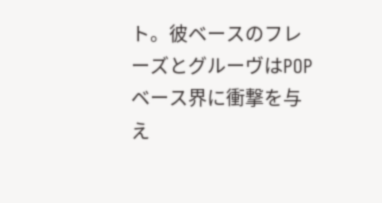ト。彼ベースのフレーズとグルーヴはPOPベース界に衝撃を与え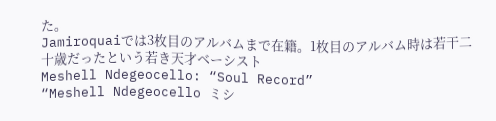た。
Jamiroquaiでは3枚目のアルバムまで在籍。1枚目のアルバム時は若干二十歳だったという若き天才ベーシスト
Meshell Ndegeocello: “Soul Record”
“Meshell Ndegeocello ミシ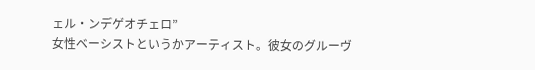ェル・ンデゲオチェロ”
女性ベーシストというかアーティスト。彼女のグルーヴ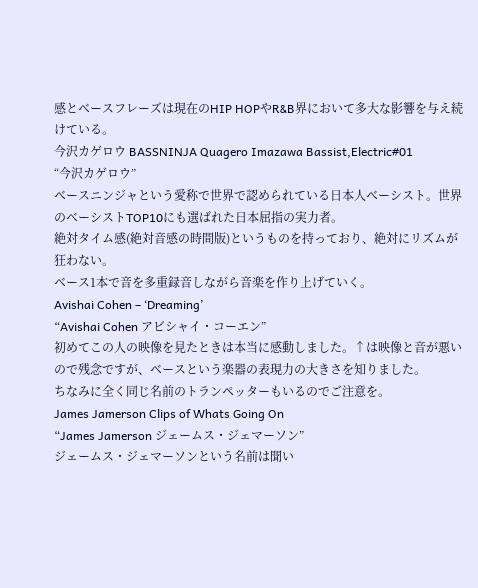感とベースフレーズは現在のHIP HOPやR&B界において多大な影響を与え続けている。
今沢カゲロウ BASSNINJA Quagero Imazawa Bassist,Electric#01
“今沢カゲロウ”
ベースニンジャという愛称で世界で認められている日本人ベーシスト。世界のベーシストTOP10にも選ばれた日本屈指の実力者。
絶対タイム感(絶対音感の時間版)というものを持っており、絶対にリズムが狂わない。
ベース1本で音を多重録音しながら音楽を作り上げていく。
Avishai Cohen – ‘Dreaming’
“Avishai Cohen アビシャイ・コーエン”
初めてこの人の映像を見たときは本当に感動しました。↑は映像と音が悪いので残念ですが、ベースという楽器の表現力の大きさを知りました。
ちなみに全く同じ名前のトランペッターもいるのでご注意を。
James Jamerson Clips of Whats Going On
“James Jamerson ジェームス・ジェマーソン”
ジェームス・ジェマーソンという名前は聞い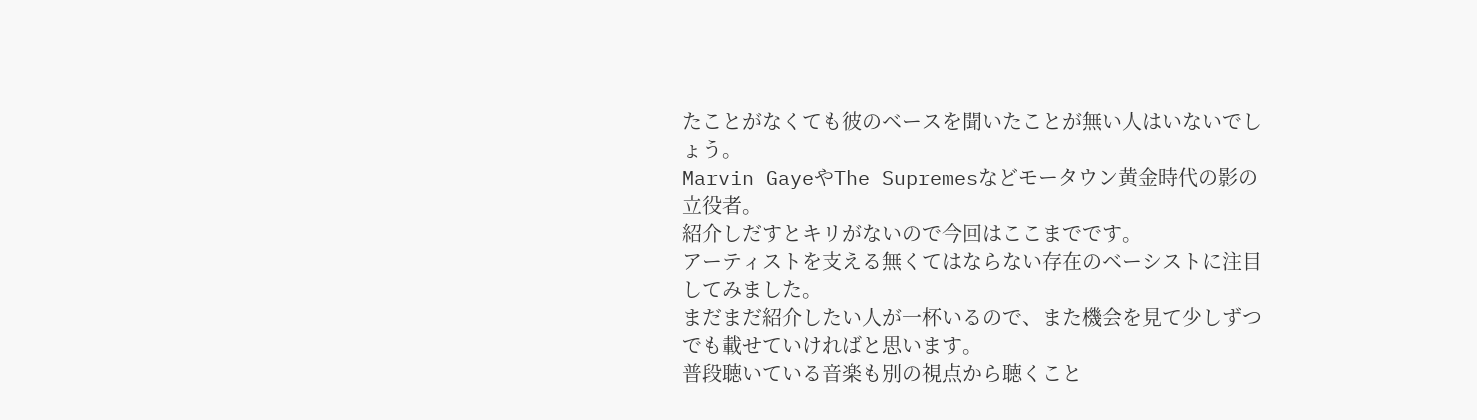たことがなくても彼のベースを聞いたことが無い人はいないでしょう。
Marvin GayeやThe Supremesなどモータウン黄金時代の影の立役者。
紹介しだすとキリがないので今回はここまでです。
アーティストを支える無くてはならない存在のベーシストに注目してみました。
まだまだ紹介したい人が一杯いるので、また機会を見て少しずつでも載せていければと思います。
普段聴いている音楽も別の視点から聴くこと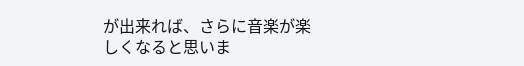が出来れば、さらに音楽が楽しくなると思いま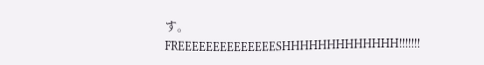す。
FREEEEEEEEEEEEEESHHHHHHHHHHHHH!!!!!!!